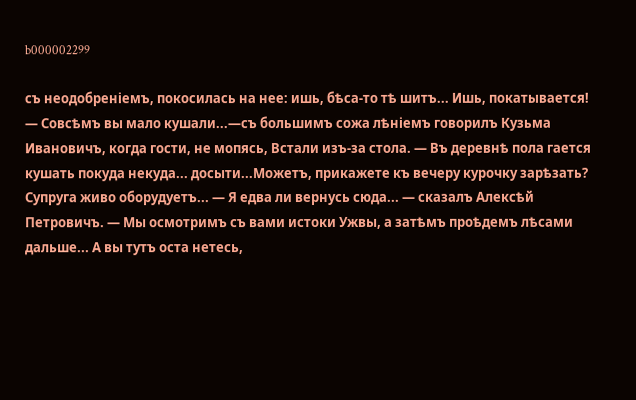b000002299

съ неодобреніемъ, покосилась на нее: ишь, бѣса-то тѣ шитъ... Ишь, покатывается! — Совсѣмъ вы мало кушали...—съ большимъ сожа лѣніемъ говорилъ Кузьма Ивановичъ, когда гости, не мопясь, Встали изъ-за стола. — Въ деревнѣ пола гается кушать покуда некуда... досыти...Можетъ, прикажете къ вечеру курочку зарѣзать? Супруга живо оборудуетъ... — Я едва ли вернусь сюда... — сказалъ Алексѣй Петровичъ. — Мы осмотримъ съ вами истоки Ужвы, а затѣмъ проѣдемъ лѣсами дальше... А вы тутъ оста нетесь,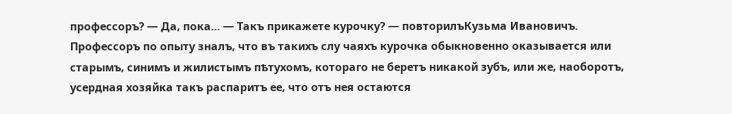профессоръ? — Да, пока... — Такъ прикажете курочку? — повторилъКузьма Ивановичъ. Профессоръ по опыту зналъ, что въ такихъ слу чаяхъ курочка обыкновенно оказывается или старымъ, синимъ и жилистымъ пѣтухомъ, котораго не беретъ никакой зубъ, или же, наоборотъ, усердная хозяйка такъ распаритъ ее, что отъ нея остаются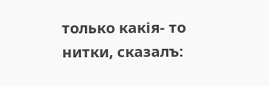только какія- то нитки, сказалъ: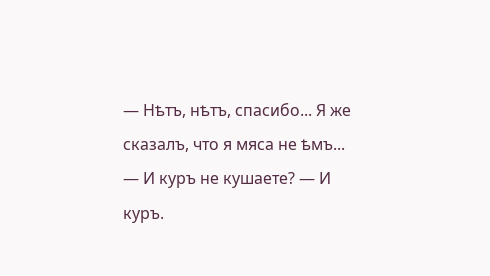— Нѣтъ, нѣтъ, спасибо... Я же сказалъ, что я мяса не ѣмъ... — И куръ не кушаете? — И куръ.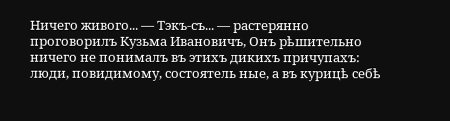Ничего живого... — Тэкъ-съ... — растерянно проговорилъ Кузьма Ивановичъ, Онъ рѣшительно ничего не понималъ въ этихъ дикихъ причупахъ: люди, повидимому, состоятель ные, а въ курицѣ себѣ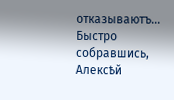отказываютъ... Быстро собравшись, Алексѣй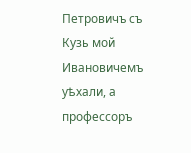Петровичъ съ Кузь мой Ивановичемъ уѣхали, а профессоръ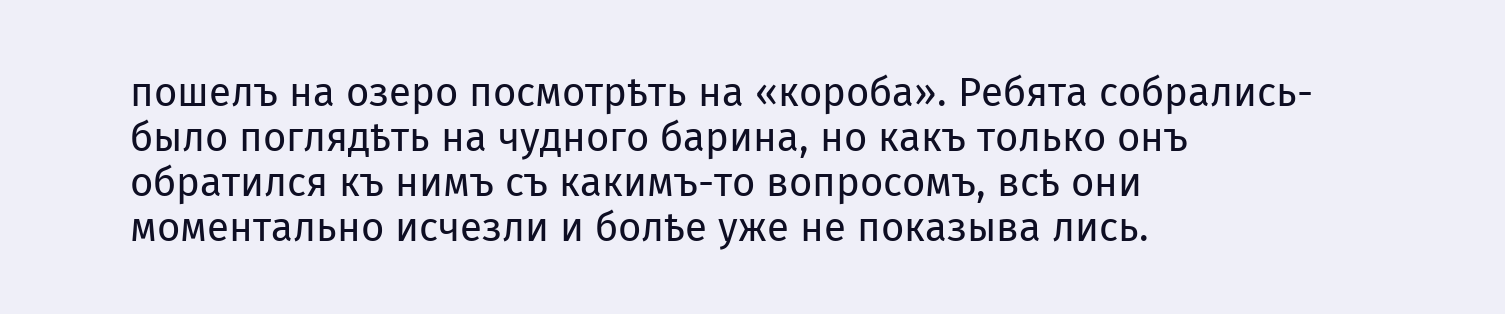пошелъ на озеро посмотрѣть на «короба». Ребята собрались- было поглядѣть на чудного барина, но какъ только онъ обратился къ нимъ съ какимъ-то вопросомъ, всѣ они моментально исчезли и болѣе уже не показыва лись.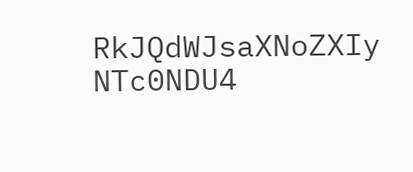RkJQdWJsaXNoZXIy NTc0NDU4